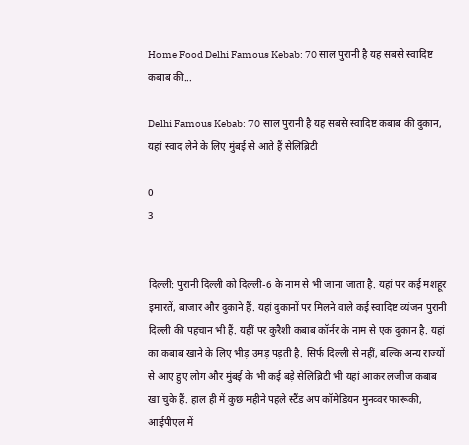Home Food Delhi Famous Kebab: 70 साल पुरानी है यह सबसे स्वादिष्ट कबाब की...

Delhi Famous Kebab: 70 साल पुरानी है यह सबसे स्वादिष्ट कबाब की दुकान, यहां स्वाद लेने के लिए मुंबई से आते हैं सेलिब्रिटी

0
3


दिल्ली: पुरानी दिल्ली को दिल्ली-6 के नाम से भी जाना जाता है. यहां पर कई मशहूर इमारतें, बाजार और दुकाने हैं. यहां दुकानों पर मिलने वाले कई स्वादिष्ट व्यंजन पुरानी दिल्ली की पहचान भी हैं. यहीं पर कुरैशी कबाब कॉर्नर के नाम से एक दुकान है. यहां का कबाब खाने के लिए भीड़ उमड़ पड़ती है. सिर्फ दिल्ली से नहीं, बल्कि अन्य राज्यों से आए हुए लोग और मुंबई के भी कई बड़े सेलिब्रिटी भी यहां आकर लजीज कबाब खा चुके हैं. हाल ही में कुछ महीने पहले स्टैंड अप कॉमेडियन मुनव्वर फारूकी, आईपीएल में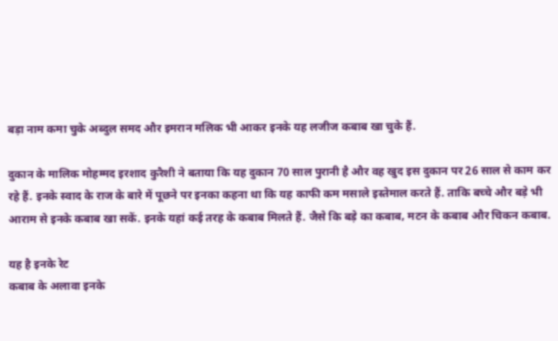बड़ा नाम कमा चुके अब्दुल समद और इमरान मलिक भी आकर इनके यह लजीज कबाब खा चुके हैं.

दुकान के मालिक मोहम्मद इरशाद कुरैशी ने बताया कि यह दुकान 70 साल पुरानी है और वह खुद इस दुकान पर 26 साल से काम कर रहे हैं. इनके स्वाद के राज के बारे में पूछने पर इनका कहना था कि यह काफी कम मसाले इस्तेमाल करते हैं. ताकि बच्चे और बड़े भी आराम से इनके कबाब खा सकें. इनके यहां कई तरह के कबाब मिलते हैं. जैसे कि बड़े का कबाब, मटन के कबाब और चिकन कबाब.

यह है इनके रेट
कबाब के अलावा इनके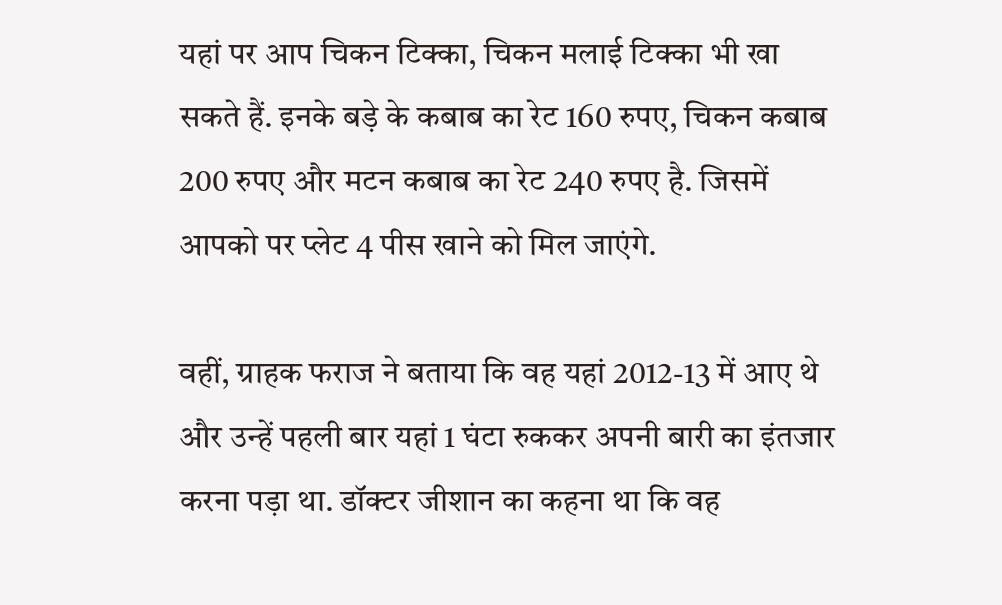यहां पर आप चिकन टिक्का, चिकन मलाई टिक्का भी खा सकते हैं. इनके बड़े के कबाब का रेट 160 रुपए, चिकन कबाब 200 रुपए और मटन कबाब का रेट 240 रुपए है. जिसमें आपको पर प्लेट 4 पीस खाने को मिल जाएंगे.

वहीं, ग्राहक फराज ने बताया कि वह यहां 2012-13 में आए थे और उन्हें पहली बार यहां 1 घंटा रुककर अपनी बारी का इंतजार करना पड़ा था. डॉक्टर जीशान का कहना था कि वह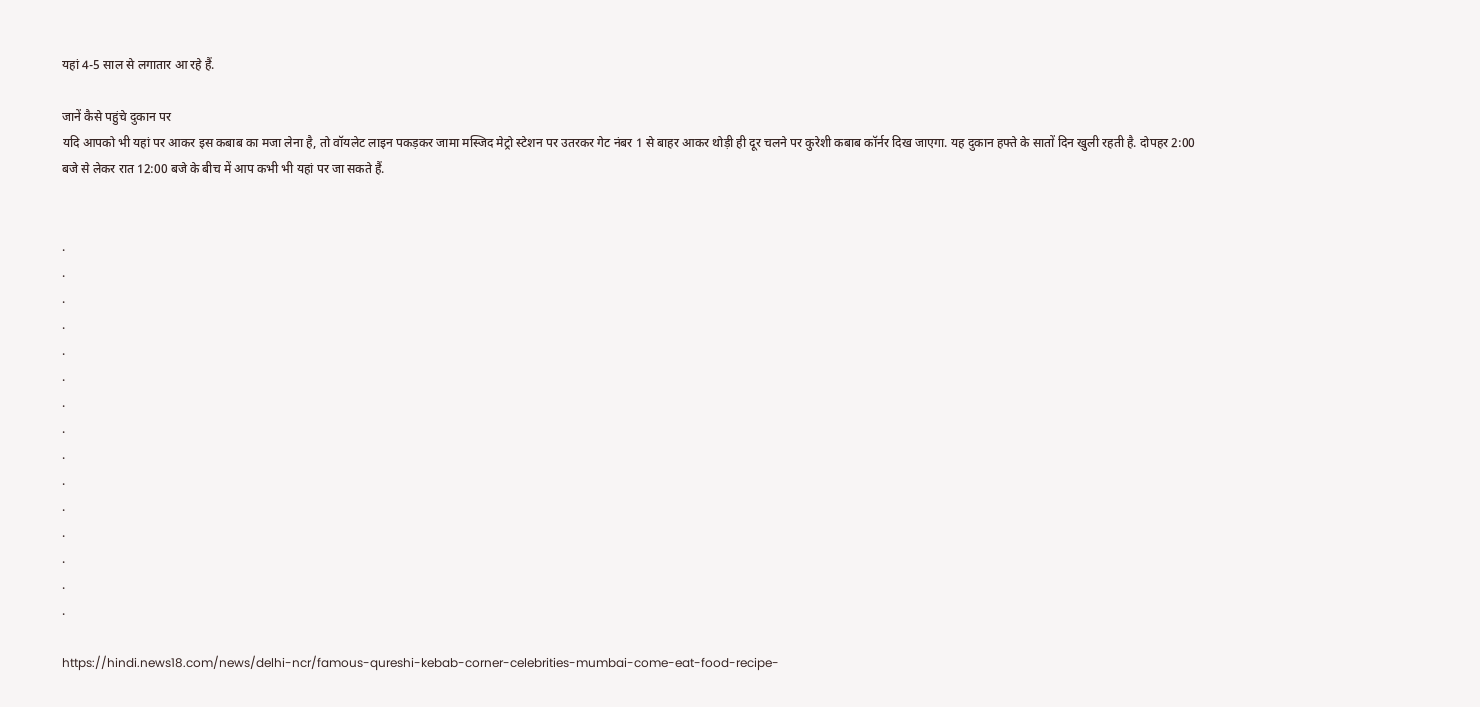यहां 4-5 साल से लगातार आ रहे हैं.

जानें कैसे पहुंचे दुकान पर
यदि आपको भी यहां पर आकर इस कबाब का मजा लेना है, तो वॉयलेट लाइन पकड़कर जामा मस्जिद मेट्रो स्टेशन पर उतरकर गेट नंबर 1 से बाहर आकर थोड़ी ही दूर चलने पर कुरेशी कबाब कॉर्नर दिख जाएगा. यह दुकान हफ्ते के सातों दिन खुली रहती है. दोपहर 2:00 बजे से लेकर रात 12:00 बजे के बीच में आप कभी भी यहां पर जा सकते हैं.


.
.
.
.
.
.
.
.
.
.
.
.
.
.
.

https://hindi.news18.com/news/delhi-ncr/famous-qureshi-kebab-corner-celebrities-mumbai-come-eat-food-recipe-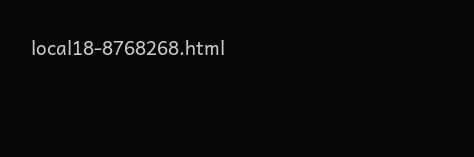local18-8768268.html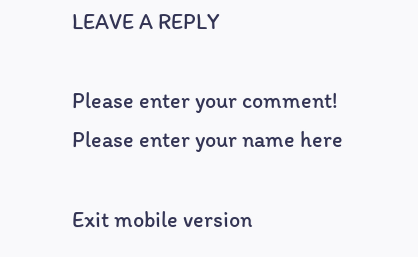LEAVE A REPLY

Please enter your comment!
Please enter your name here

Exit mobile version